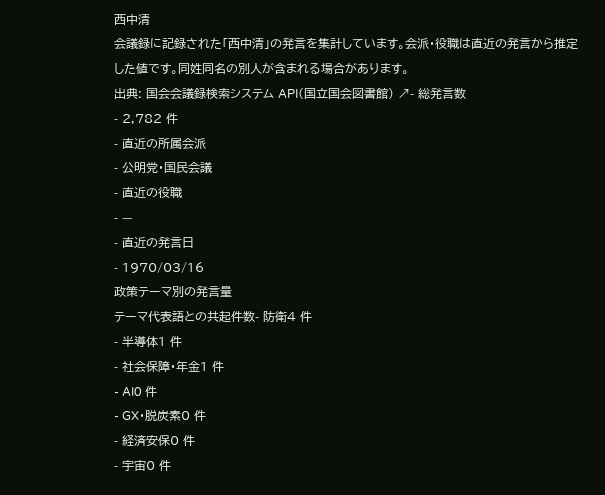西中清
会議録に記録された「西中清」の発言を集計しています。会派・役職は直近の発言から推定した値です。同姓同名の別人が含まれる場合があります。
出典: 国会会議録検索システム API(国立国会図書館) ↗- 総発言数
- 2,782 件
- 直近の所属会派
- 公明党・国民会議
- 直近の役職
- —
- 直近の発言日
- 1970/03/16
政策テーマ別の発言量
テーマ代表語との共起件数- 防衛4 件
- 半導体1 件
- 社会保障・年金1 件
- AI0 件
- GX・脱炭素0 件
- 経済安保0 件
- 宇宙0 件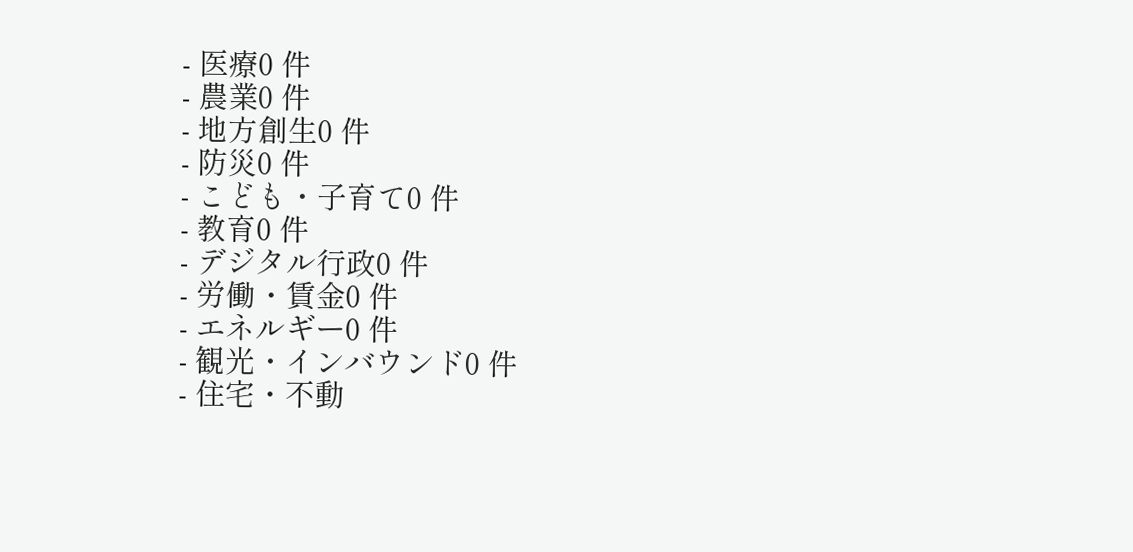- 医療0 件
- 農業0 件
- 地方創生0 件
- 防災0 件
- こども・子育て0 件
- 教育0 件
- デジタル行政0 件
- 労働・賃金0 件
- エネルギー0 件
- 観光・インバウンド0 件
- 住宅・不動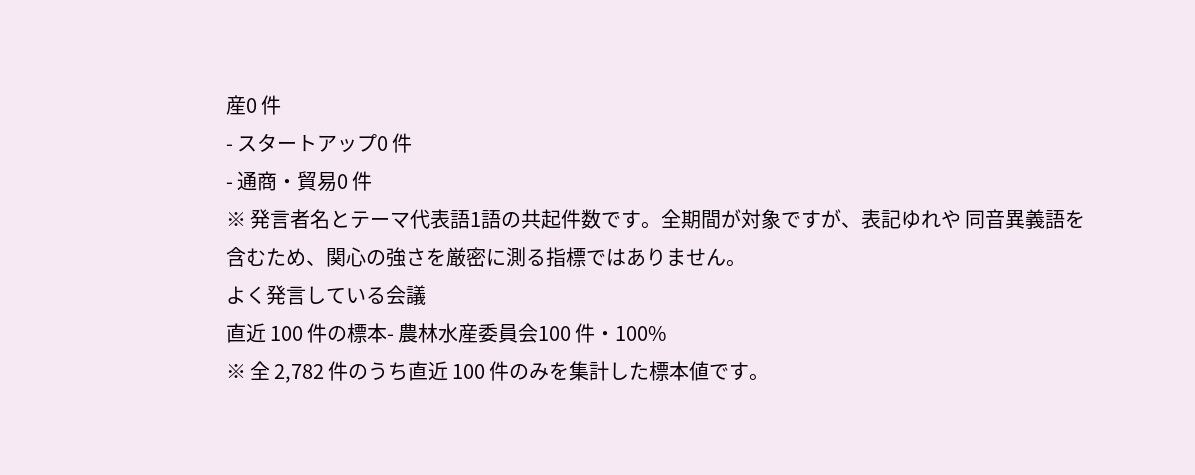産0 件
- スタートアップ0 件
- 通商・貿易0 件
※ 発言者名とテーマ代表語1語の共起件数です。全期間が対象ですが、表記ゆれや 同音異義語を含むため、関心の強さを厳密に測る指標ではありません。
よく発言している会議
直近 100 件の標本- 農林水産委員会100 件・100%
※ 全 2,782 件のうち直近 100 件のみを集計した標本値です。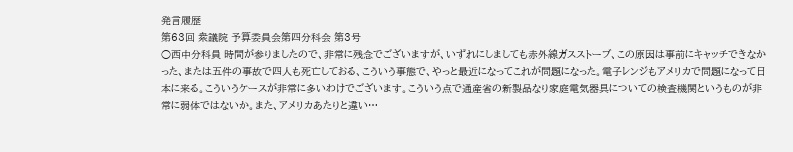発言履歴
第63回 衆議院 予算委員会第四分科会 第3号
○西中分科員 時間が参りましたので、非常に残念でございますが、いずれにしましても赤外線ガスストーブ、この原因は事前にキャッチできなかった、または五件の事故で四人も死亡しておる、こういう事態で、やっと最近になってこれが問題になった。電子レンジもアメリカで問題になって日本に来る。こういうケースが非常に多いわけでございます。こういう点で通産省の新製品なり家庭電気器具についての検査機関というものが非常に弱体ではないか。また、アメリカあたりと違い…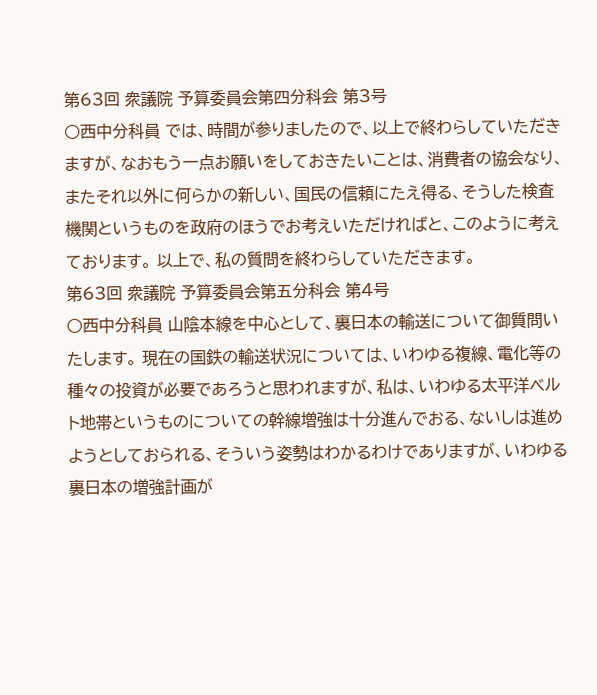第63回 衆議院 予算委員会第四分科会 第3号
○西中分科員 では、時間が参りましたので、以上で終わらしていただきますが、なおもう一点お願いをしておきたいことは、消費者の協会なり、またそれ以外に何らかの新しい、国民の信頼にたえ得る、そうした検査機関というものを政府のほうでお考えいただければと、このように考えております。 以上で、私の質問を終わらしていただきます。
第63回 衆議院 予算委員会第五分科会 第4号
○西中分科員 山陰本線を中心として、裏日本の輸送について御質問いたします。 現在の国鉄の輸送状況については、いわゆる複線、電化等の種々の投資が必要であろうと思われますが、私は、いわゆる太平洋ベルト地帯というものについての幹線増強は十分進んでおる、ないしは進めようとしておられる、そういう姿勢はわかるわけでありますが、いわゆる裏日本の増強計画が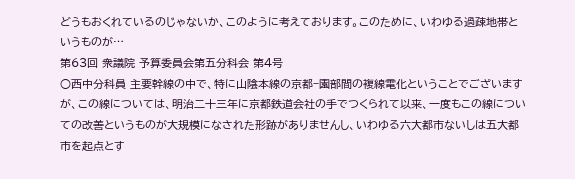どうもおくれているのじゃないか、このように考えております。このために、いわゆる過疎地帯というものが…
第63回 衆議院 予算委員会第五分科会 第4号
○西中分科員 主要幹線の中で、特に山陰本線の京都−園部間の複線電化ということでございますが、この線については、明治二十三年に京都鉄道会社の手でつくられて以来、一度もこの線についての改善というものが大規模になされた形跡がありませんし、いわゆる六大都市ないしは五大都市を起点とす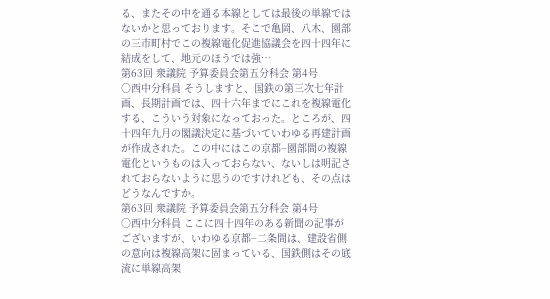る、またその中を通る本線としては最後の単線ではないかと思っております。そこで亀岡、八木、園部の三市町村でこの複線電化促進協議会を四十四年に結成をして、地元のほうでは強…
第63回 衆議院 予算委員会第五分科会 第4号
○西中分科員 そうしますと、国鉄の第三次七年計画、長期計画では、四十六年までにこれを複線電化する、こういう対象になっておった。ところが、四十四年九月の閣議決定に基づいていわゆる再建計画が作成された。この中にはこの京都−園部間の複線電化というものは入っておらない、ないしは明記されておらないように思うのですけれども、その点はどうなんですか。
第63回 衆議院 予算委員会第五分科会 第4号
○西中分科員 ここに四十四年のある新聞の記事がございますが、いわゆる京都−二条間は、建設省側の意向は複線高架に固まっている、国鉄側はその底流に単線高架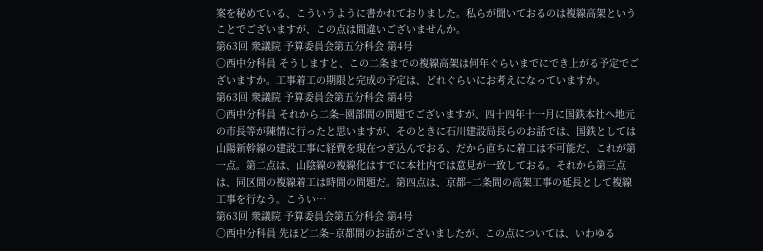案を秘めている、こういうように書かれておりました。私らが聞いておるのは複線高架ということでございますが、この点は間違いございませんか。
第63回 衆議院 予算委員会第五分科会 第4号
○西中分科員 そうしますと、この二条までの複線高架は何年ぐらいまでにでき上がる予定でございますか。工事着工の期限と完成の予定は、どれぐらいにお考えになっていますか。
第63回 衆議院 予算委員会第五分科会 第4号
○西中分科員 それから二条−園部間の問題でございますが、四十四年十一月に国鉄本社へ地元の市長等が陳情に行ったと思いますが、そのときに石川建設局長らのお話では、国鉄としては山陽新幹線の建設工事に経費を現在つぎ込んでおる、だから直ちに着工は不可能だ、これが第一点。第二点は、山陰線の複線化はすでに本社内では意見が一致しておる。それから第三点は、同区間の複線着工は時間の問題だ。第四点は、京都−二条間の高架工事の延長として複線工事を行なう。こうい…
第63回 衆議院 予算委員会第五分科会 第4号
○西中分科員 先ほど二条−京都間のお話がございましたが、この点については、いわゆる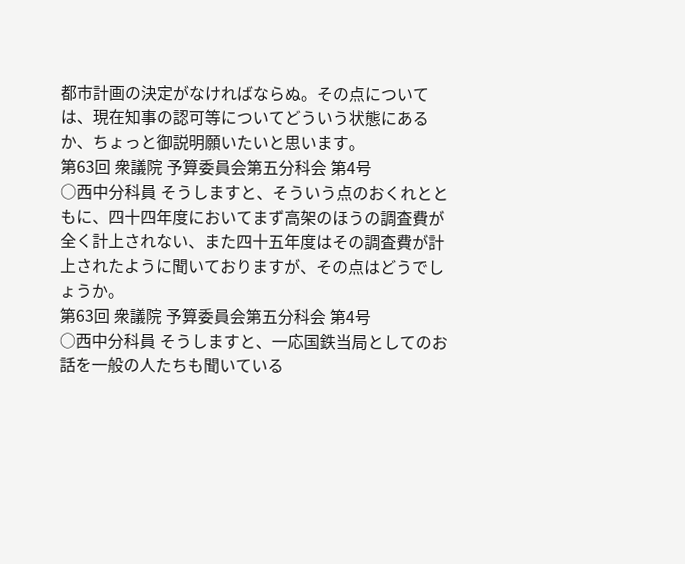都市計画の決定がなければならぬ。その点については、現在知事の認可等についてどういう状態にあるか、ちょっと御説明願いたいと思います。
第63回 衆議院 予算委員会第五分科会 第4号
○西中分科員 そうしますと、そういう点のおくれとともに、四十四年度においてまず高架のほうの調査費が全く計上されない、また四十五年度はその調査費が計上されたように聞いておりますが、その点はどうでしょうか。
第63回 衆議院 予算委員会第五分科会 第4号
○西中分科員 そうしますと、一応国鉄当局としてのお話を一般の人たちも聞いている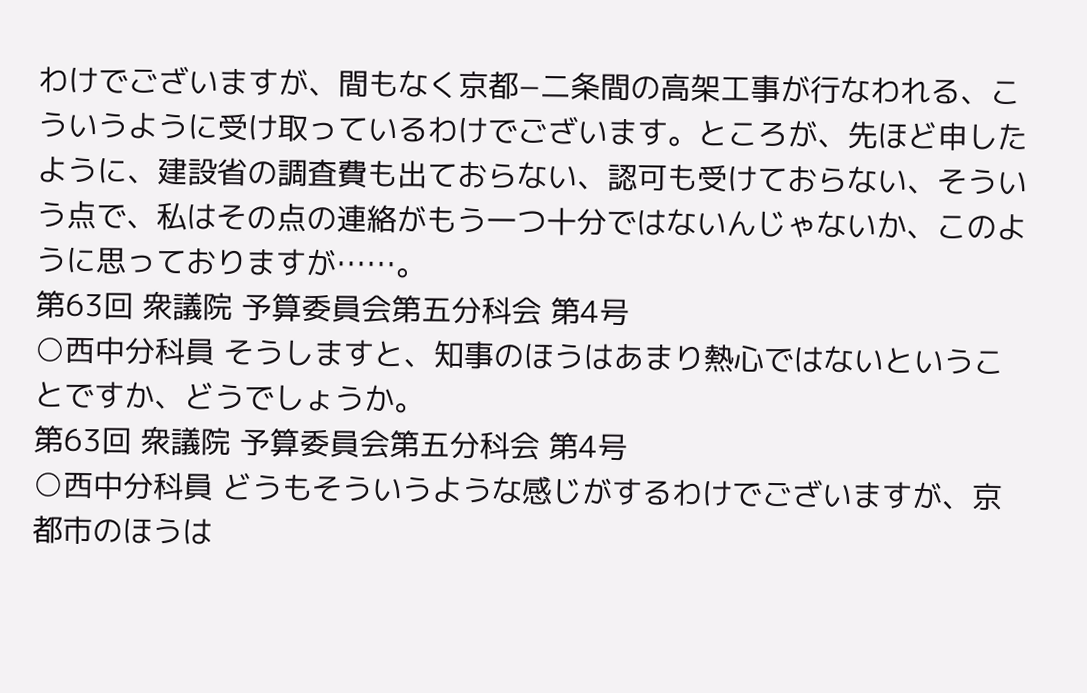わけでございますが、間もなく京都−二条間の高架工事が行なわれる、こういうように受け取っているわけでございます。ところが、先ほど申したように、建設省の調査費も出ておらない、認可も受けておらない、そういう点で、私はその点の連絡がもう一つ十分ではないんじゃないか、このように思っておりますが……。
第63回 衆議院 予算委員会第五分科会 第4号
○西中分科員 そうしますと、知事のほうはあまり熱心ではないということですか、どうでしょうか。
第63回 衆議院 予算委員会第五分科会 第4号
○西中分科員 どうもそういうような感じがするわけでございますが、京都市のほうは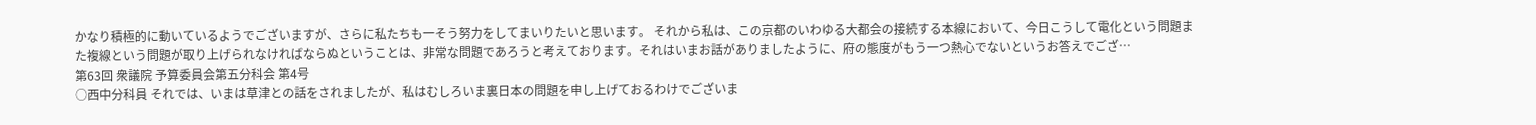かなり積極的に動いているようでございますが、さらに私たちも一そう努力をしてまいりたいと思います。 それから私は、この京都のいわゆる大都会の接続する本線において、今日こうして電化という問題また複線という問題が取り上げられなければならぬということは、非常な問題であろうと考えております。それはいまお話がありましたように、府の態度がもう一つ熱心でないというお答えでござ…
第63回 衆議院 予算委員会第五分科会 第4号
○西中分科員 それでは、いまは草津との話をされましたが、私はむしろいま裏日本の問題を申し上げておるわけでございま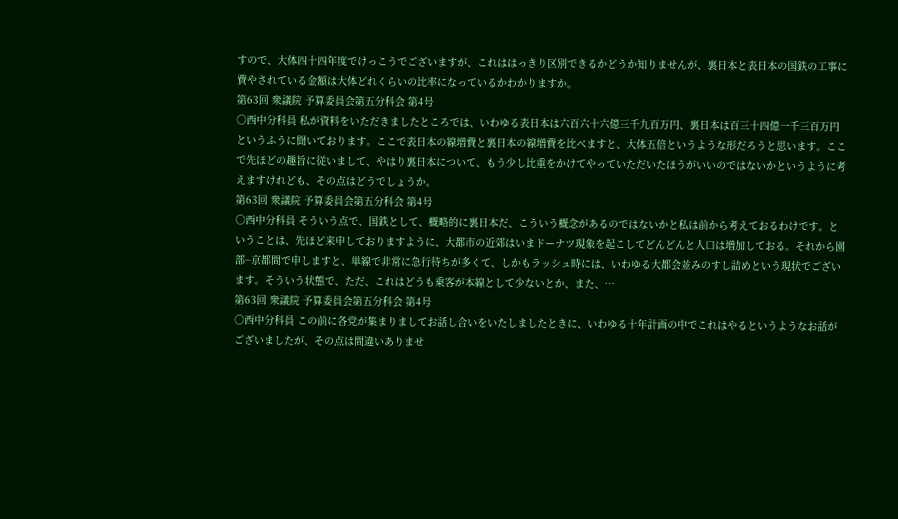すので、大体四十四年度でけっこうでございますが、これははっきり区別できるかどうか知りませんが、裏日本と表日本の国鉄の工事に費やされている金額は大体どれくらいの比率になっているかわかりますか。
第63回 衆議院 予算委員会第五分科会 第4号
○西中分科員 私が資料をいただきましたところでは、いわゆる表日本は六百六十六億三千九百万円、裏日本は百三十四億一千三百万円というふうに聞いております。ここで表日本の線増費と裏日本の線増費を比べますと、大体五倍というような形だろうと思います。ここで先ほどの趣旨に従いまして、やはり裏日本について、もう少し比重をかけてやっていただいたほうがいいのではないかというように考えますけれども、その点はどうでしょうか。
第63回 衆議院 予算委員会第五分科会 第4号
○西中分科員 そういう点で、国鉄として、概略的に裏日本だ、こういう概念があるのではないかと私は前から考えておるわけです。ということは、先ほど来申しておりますように、大都市の近郊はいまドーナツ現象を起こしてどんどんと人口は増加しておる。それから園部−京都間で申しますと、単線で非常に急行待ちが多くて、しかもラッシュ時には、いわゆる大都会並みのすし詰めという現状でございます。そういう状態で、ただ、これはどうも乗客が本線として少ないとか、また、…
第63回 衆議院 予算委員会第五分科会 第4号
○西中分科員 この前に各党が集まりましてお話し合いをいたしましたときに、いわゆる十年計画の中でこれはやるというようなお話がございましたが、その点は間違いありませ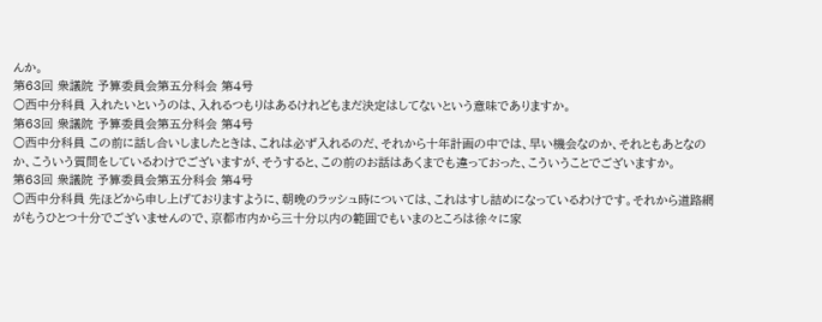んか。
第63回 衆議院 予算委員会第五分科会 第4号
○西中分科員 入れたいというのは、入れるつもりはあるけれどもまだ決定はしてないという意味でありますか。
第63回 衆議院 予算委員会第五分科会 第4号
○西中分科員 この前に話し合いしましたときは、これは必ず入れるのだ、それから十年計画の中では、早い機会なのか、それともあとなのか、こういう質問をしているわけでございますが、そうすると、この前のお話はあくまでも違っておった、こういうことでございますか。
第63回 衆議院 予算委員会第五分科会 第4号
○西中分科員 先ほどから申し上げておりますように、朝晩のラッシュ時については、これはすし詰めになっているわけです。それから道路網がもうひとつ十分でございませんので、京都市内から三十分以内の範囲でもいまのところは徐々に家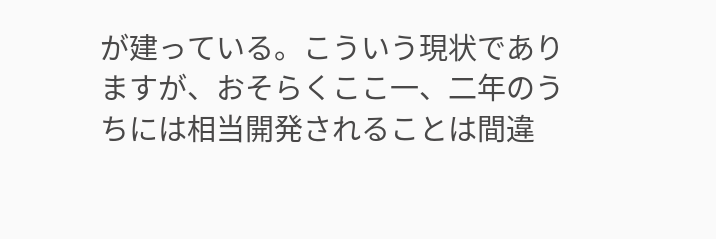が建っている。こういう現状でありますが、おそらくここ一、二年のうちには相当開発されることは間違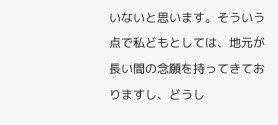いないと思います。そういう点で私どもとしては、地元が長い間の念願を持ってきておりますし、どうし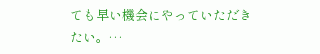ても早い機会にやっていただきたい。…